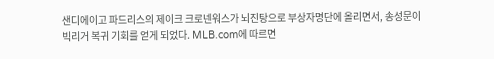샌디에이고 파드리스의 제이크 크로넨워스가 뇌진탕으로 부상자명단에 올리면서, 송성문이 빅리거 복귀 기회를 얻게 되었다. MLB.com에 따르면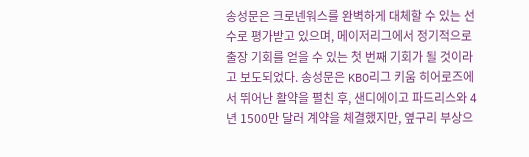송성문은 크로넨워스를 완벽하게 대체할 수 있는 선수로 평가받고 있으며, 메이저리그에서 정기적으로 출장 기회를 얻을 수 있는 첫 번째 기회가 될 것이라고 보도되었다. 송성문은 KBO리그 키움 히어로즈에서 뛰어난 활약을 펼친 후, 샌디에이고 파드리스와 4년 1500만 달러 계약을 체결했지만, 옆구리 부상으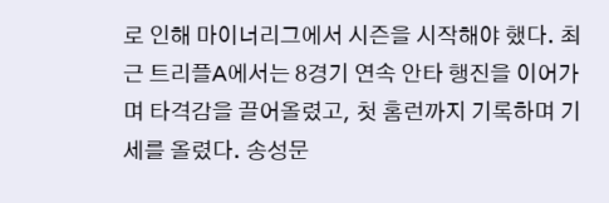로 인해 마이너리그에서 시즌을 시작해야 했다. 최근 트리플A에서는 8경기 연속 안타 행진을 이어가며 타격감을 끌어올렸고, 첫 홈런까지 기록하며 기세를 올렸다. 송성문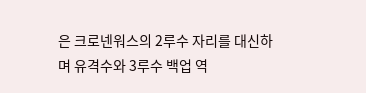은 크로넨워스의 2루수 자리를 대신하며 유격수와 3루수 백업 역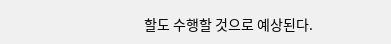할도 수행할 것으로 예상된다.